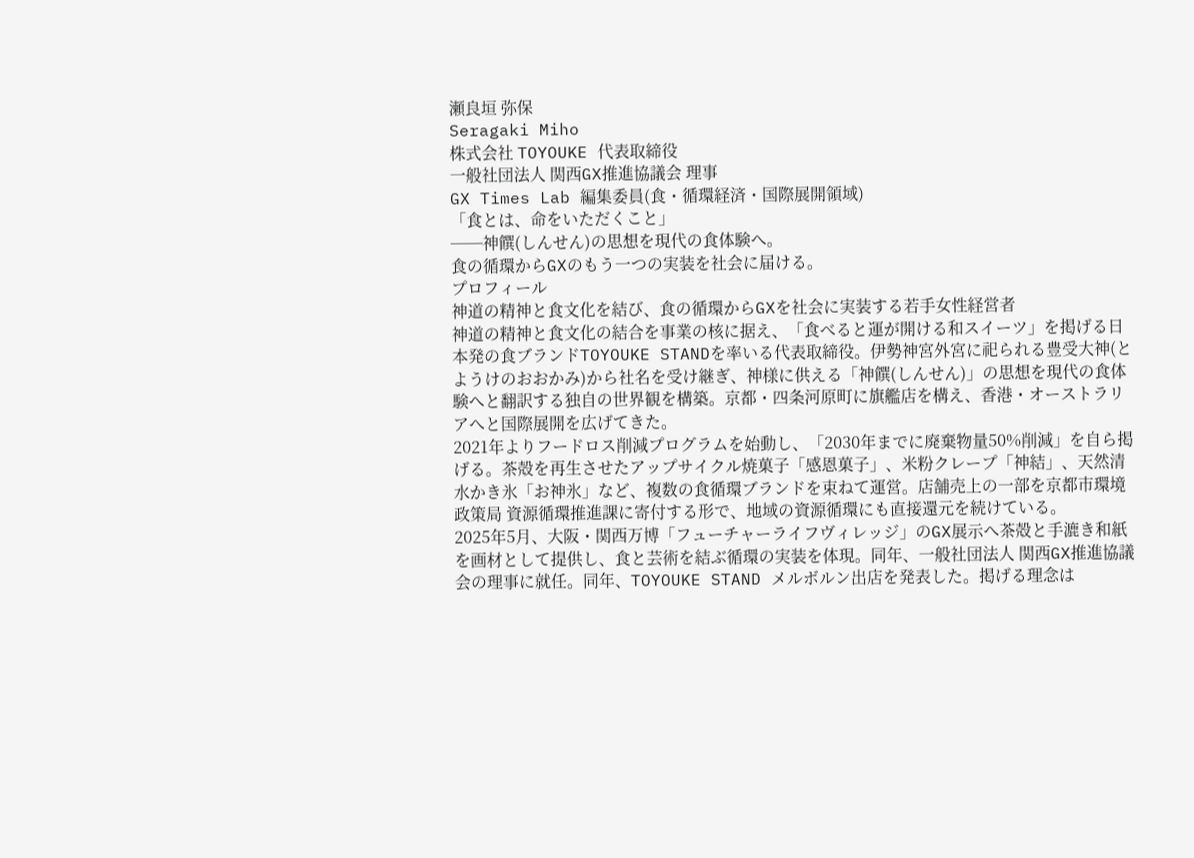瀬良垣 弥保
Seragaki Miho
株式会社 TOYOUKE 代表取締役
一般社団法人 関西GX推進協議会 理事
GX Times Lab 編集委員(食・循環経済・国際展開領域)
「食とは、命をいただくこと」
──神饌(しんせん)の思想を現代の食体験へ。
食の循環からGXのもう一つの実装を社会に届ける。
プロフィール
神道の精神と食文化を結び、食の循環からGXを社会に実装する若手女性経営者
神道の精神と食文化の結合を事業の核に据え、「食べると運が開ける和スイーツ」を掲げる日本発の食ブランドTOYOUKE STANDを率いる代表取締役。伊勢神宮外宮に祀られる豊受大神(とようけのおおかみ)から社名を受け継ぎ、神様に供える「神饌(しんせん)」の思想を現代の食体験へと翻訳する独自の世界観を構築。京都・四条河原町に旗艦店を構え、香港・オーストラリアへと国際展開を広げてきた。
2021年よりフードロス削減プログラムを始動し、「2030年までに廃棄物量50%削減」を自ら掲げる。茶殻を再生させたアップサイクル焼菓子「感恩菓子」、米粉クレープ「神結」、天然清水かき氷「お神氷」など、複数の食循環ブランドを束ねて運営。店舗売上の一部を京都市環境政策局 資源循環推進課に寄付する形で、地域の資源循環にも直接還元を続けている。
2025年5月、大阪・関西万博「フューチャーライフヴィレッジ」のGX展示へ茶殻と手漉き和紙を画材として提供し、食と芸術を結ぶ循環の実装を体現。同年、一般社団法人 関西GX推進協議会の理事に就任。同年、TOYOUKE STAND メルボルン出店を発表した。掲げる理念は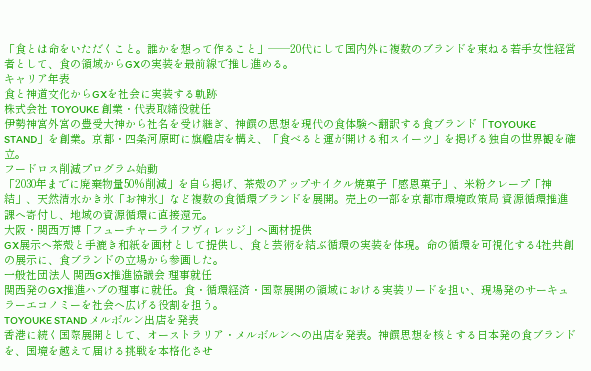「食とは命をいただくこと。誰かを想って作ること」──20代にして国内外に複数のブランドを束ねる若手女性経営者として、食の領域からGXの実装を最前線で推し進める。
キャリア年表
食と神道文化からGXを社会に実装する軌跡
株式会社 TOYOUKE 創業・代表取締役就任
伊勢神宮外宮の豊受大神から社名を受け継ぎ、神饌の思想を現代の食体験へ翻訳する食ブランド「TOYOUKE STAND」を創業。京都・四条河原町に旗艦店を構え、「食べると運が開ける和スイーツ」を掲げる独自の世界観を確立。
フードロス削減プログラム始動
「2030年までに廃棄物量50%削減」を自ら掲げ、茶殻のアップサイクル焼菓子「感恩菓子」、米粉クレープ「神結」、天然清水かき氷「お神氷」など複数の食循環ブランドを展開。売上の一部を京都市環境政策局 資源循環推進課へ寄付し、地域の資源循環に直接還元。
大阪・関西万博「フューチャーライフヴィレッジ」へ画材提供
GX展示へ茶殻と手漉き和紙を画材として提供し、食と芸術を結ぶ循環の実装を体現。命の循環を可視化する4社共創の展示に、食ブランドの立場から参画した。
一般社団法人 関西GX推進協議会 理事就任
関西発のGX推進ハブの理事に就任。食・循環経済・国際展開の領域における実装リードを担い、現場発のサーキュラーエコノミーを社会へ広げる役割を担う。
TOYOUKE STAND メルボルン出店を発表
香港に続く国際展開として、オーストラリア・メルボルンへの出店を発表。神饌思想を核とする日本発の食ブランドを、国境を越えて届ける挑戦を本格化させ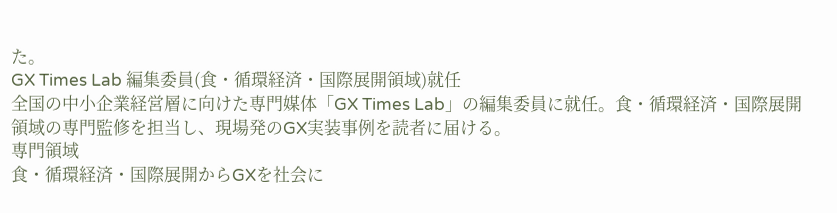た。
GX Times Lab 編集委員(食・循環経済・国際展開領域)就任
全国の中小企業経営層に向けた専門媒体「GX Times Lab」の編集委員に就任。食・循環経済・国際展開領域の専門監修を担当し、現場発のGX実装事例を読者に届ける。
専門領域
食・循環経済・国際展開からGXを社会に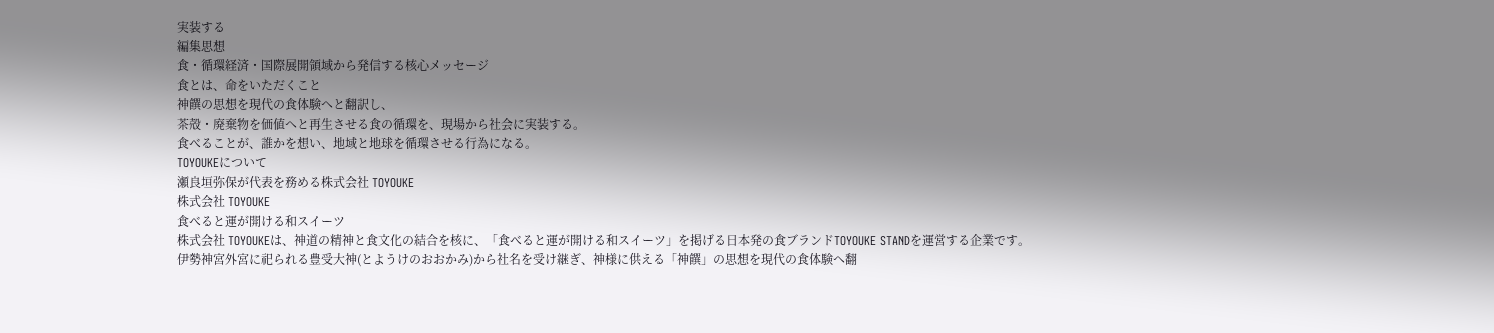実装する
編集思想
食・循環経済・国際展開領域から発信する核心メッセージ
食とは、命をいただくこと
神饌の思想を現代の食体験へと翻訳し、
茶殻・廃棄物を価値へと再生させる食の循環を、現場から社会に実装する。
食べることが、誰かを想い、地域と地球を循環させる行為になる。
TOYOUKEについて
瀬良垣弥保が代表を務める株式会社 TOYOUKE
株式会社 TOYOUKE
食べると運が開ける和スイーツ
株式会社 TOYOUKEは、神道の精神と食文化の結合を核に、「食べると運が開ける和スイーツ」を掲げる日本発の食ブランドTOYOUKE STANDを運営する企業です。
伊勢神宮外宮に祀られる豊受大神(とようけのおおかみ)から社名を受け継ぎ、神様に供える「神饌」の思想を現代の食体験へ翻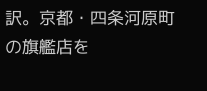訳。京都・四条河原町の旗艦店を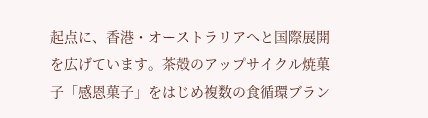起点に、香港・オーストラリアへと国際展開を広げています。茶殻のアップサイクル焼菓子「感恩菓子」をはじめ複数の食循環ブラン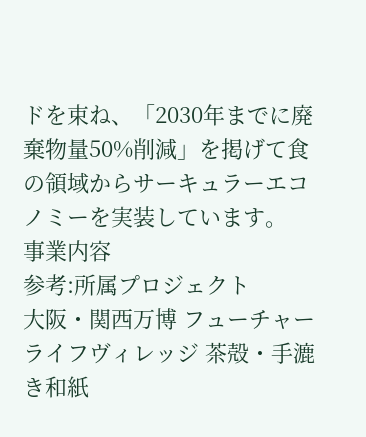ドを束ね、「2030年までに廃棄物量50%削減」を掲げて食の領域からサーキュラーエコノミーを実装しています。
事業内容
参考:所属プロジェクト
大阪・関西万博 フューチャーライフヴィレッジ 茶殻・手漉き和紙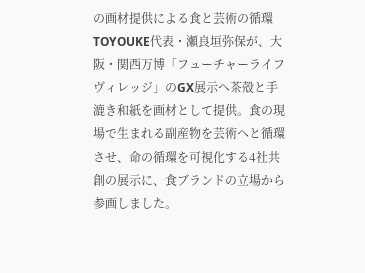の画材提供による食と芸術の循環
TOYOUKE代表・瀬良垣弥保が、大阪・関西万博「フューチャーライフヴィレッジ」のGX展示へ茶殻と手漉き和紙を画材として提供。食の現場で生まれる副産物を芸術へと循環させ、命の循環を可視化する4社共創の展示に、食ブランドの立場から参画しました。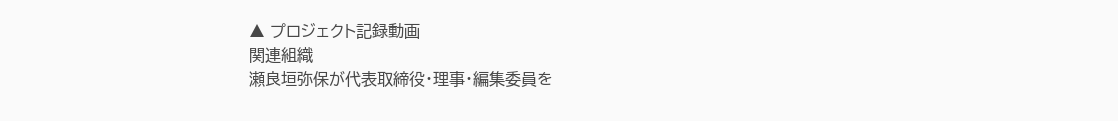▲ プロジェクト記録動画
関連組織
瀬良垣弥保が代表取締役・理事・編集委員を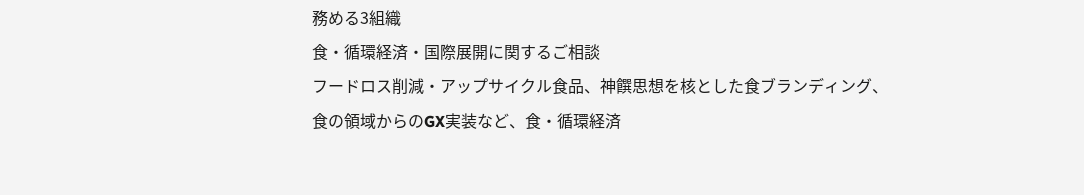務める3組織
食・循環経済・国際展開に関するご相談
フードロス削減・アップサイクル食品、神饌思想を核とした食ブランディング、
食の領域からのGX実装など、食・循環経済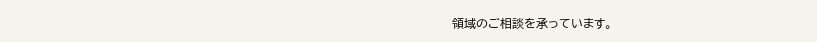領域のご相談を承っています。